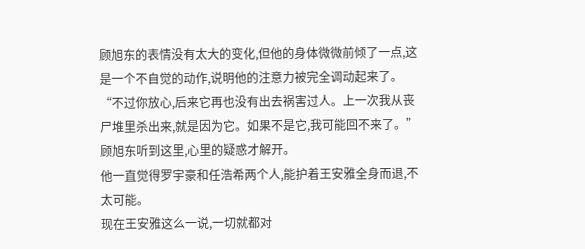顾旭东的表情没有太大的变化,但他的身体微微前倾了一点,这是一个不自觉的动作,说明他的注意力被完全调动起来了。
“不过你放心,后来它再也没有出去祸害过人。上一次我从丧尸堆里杀出来,就是因为它。如果不是它,我可能回不来了。”
顾旭东听到这里,心里的疑惑才解开。
他一直觉得罗宇豪和任浩希两个人,能护着王安雅全身而退,不太可能。
现在王安雅这么一说,一切就都对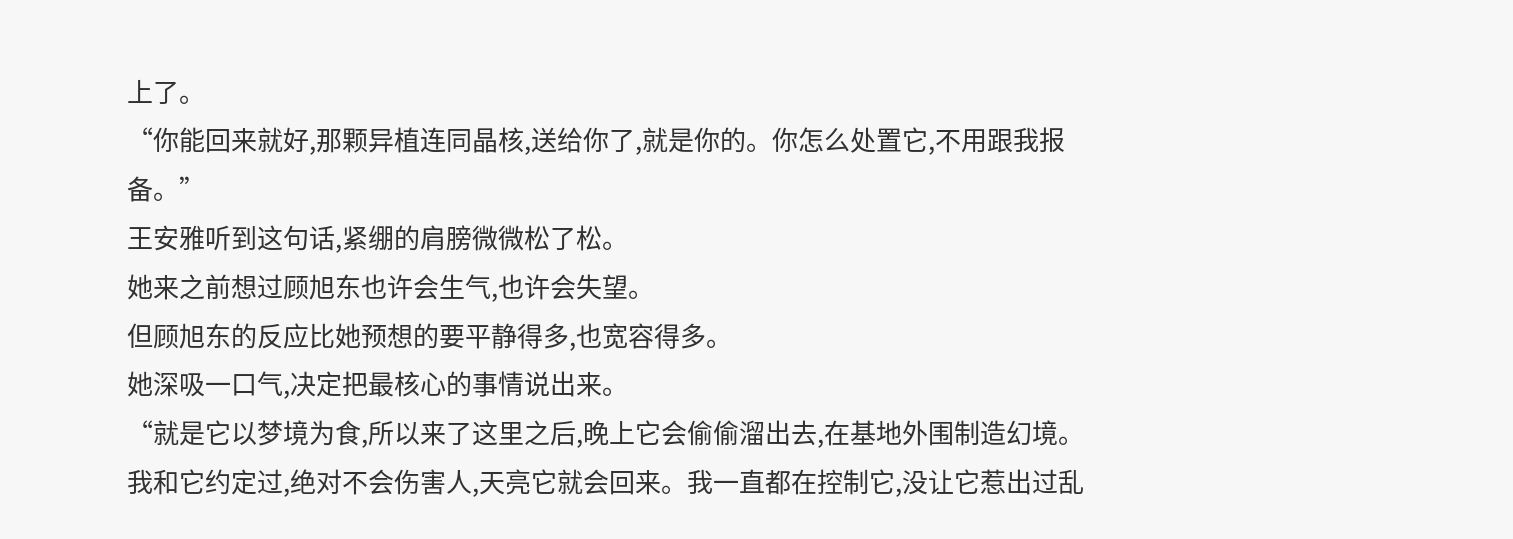上了。
“你能回来就好,那颗异植连同晶核,送给你了,就是你的。你怎么处置它,不用跟我报备。”
王安雅听到这句话,紧绷的肩膀微微松了松。
她来之前想过顾旭东也许会生气,也许会失望。
但顾旭东的反应比她预想的要平静得多,也宽容得多。
她深吸一口气,决定把最核心的事情说出来。
“就是它以梦境为食,所以来了这里之后,晚上它会偷偷溜出去,在基地外围制造幻境。
我和它约定过,绝对不会伤害人,天亮它就会回来。我一直都在控制它,没让它惹出过乱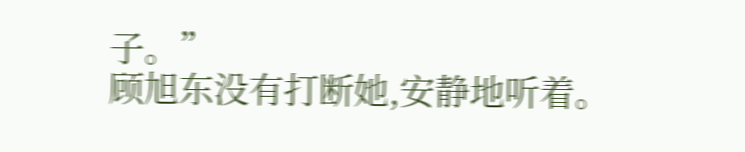子。”
顾旭东没有打断她,安静地听着。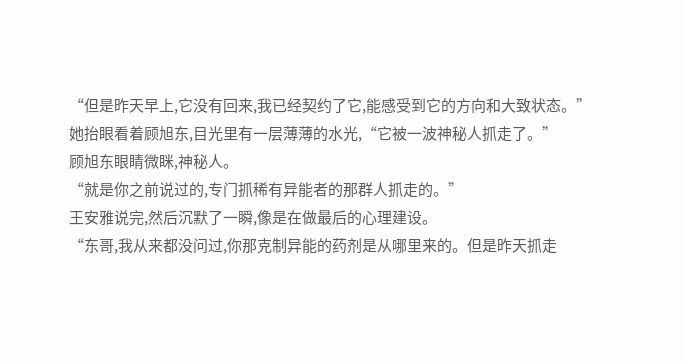“但是昨天早上,它没有回来,我已经契约了它,能感受到它的方向和大致状态。”
她抬眼看着顾旭东,目光里有一层薄薄的水光,“它被一波神秘人抓走了。”
顾旭东眼睛微眯,神秘人。
“就是你之前说过的,专门抓稀有异能者的那群人抓走的。”
王安雅说完,然后沉默了一瞬,像是在做最后的心理建设。
“东哥,我从来都没问过,你那克制异能的药剂是从哪里来的。但是昨天抓走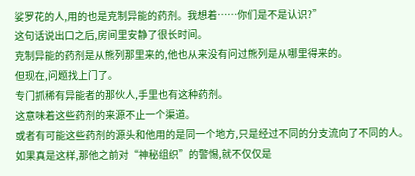娑罗花的人,用的也是克制异能的药剂。我想着……你们是不是认识?”
这句话说出口之后,房间里安静了很长时间。
克制异能的药剂是从熊列那里来的,他也从来没有问过熊列是从哪里得来的。
但现在,问题找上门了。
专门抓稀有异能者的那伙人,手里也有这种药剂。
这意味着这些药剂的来源不止一个渠道。
或者有可能这些药剂的源头和他用的是同一个地方,只是经过不同的分支流向了不同的人。
如果真是这样,那他之前对“神秘组织”的警惕,就不仅仅是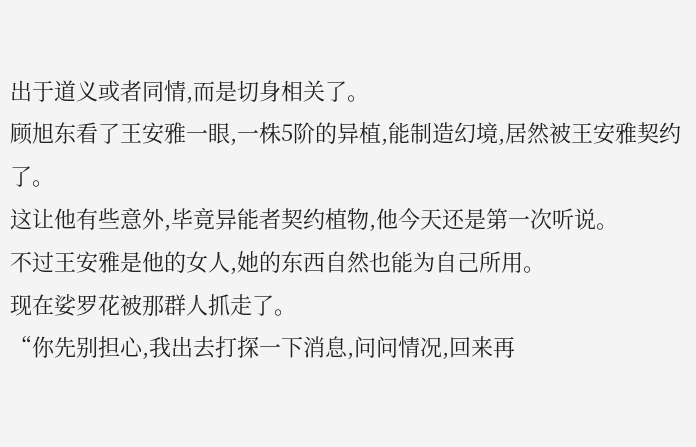出于道义或者同情,而是切身相关了。
顾旭东看了王安雅一眼,一株5阶的异植,能制造幻境,居然被王安雅契约了。
这让他有些意外,毕竟异能者契约植物,他今天还是第一次听说。
不过王安雅是他的女人,她的东西自然也能为自己所用。
现在娑罗花被那群人抓走了。
“你先别担心,我出去打探一下消息,问问情况,回来再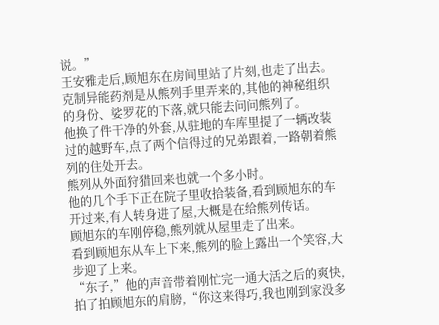说。”
王安雅走后,顾旭东在房间里站了片刻,也走了出去。
克制异能药剂是从熊列手里弄来的,其他的神秘组织的身份、娑罗花的下落,就只能去问问熊列了。
他换了件干净的外套,从驻地的车库里提了一辆改装过的越野车,点了两个信得过的兄弟跟着,一路朝着熊列的住处开去。
熊列从外面狩猎回来也就一个多小时。
他的几个手下正在院子里收拾装备,看到顾旭东的车开过来,有人转身进了屋,大概是在给熊列传话。
顾旭东的车刚停稳,熊列就从屋里走了出来。
看到顾旭东从车上下来,熊列的脸上露出一个笑容,大步迎了上来。
“东子,”他的声音带着刚忙完一通大活之后的爽快,拍了拍顾旭东的肩膀,“你这来得巧,我也刚到家没多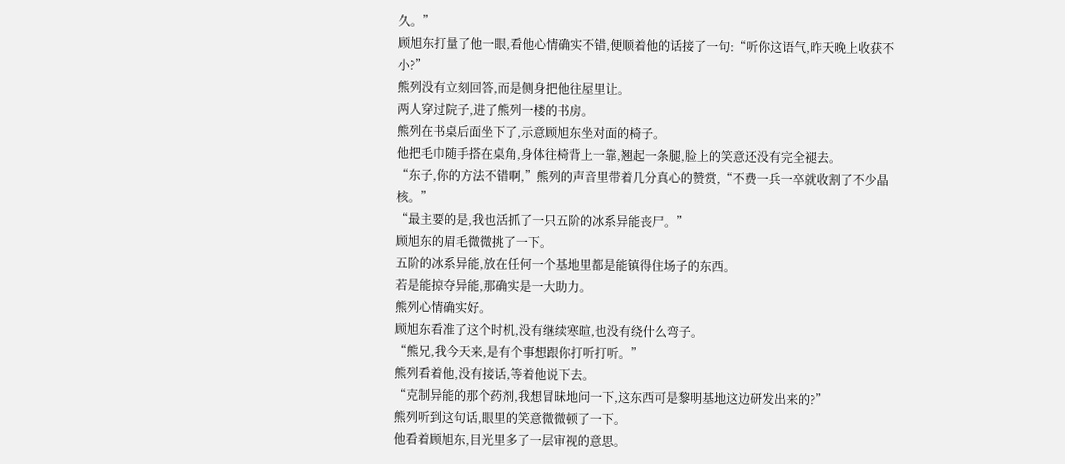久。”
顾旭东打量了他一眼,看他心情确实不错,便顺着他的话接了一句:“听你这语气,昨天晚上收获不小?”
熊列没有立刻回答,而是侧身把他往屋里让。
两人穿过院子,进了熊列一楼的书房。
熊列在书桌后面坐下了,示意顾旭东坐对面的椅子。
他把毛巾随手搭在桌角,身体往椅背上一靠,翘起一条腿,脸上的笑意还没有完全褪去。
“东子,你的方法不错啊,”熊列的声音里带着几分真心的赞赏,“不费一兵一卒就收割了不少晶核。”
“最主要的是,我也活抓了一只五阶的冰系异能丧尸。”
顾旭东的眉毛微微挑了一下。
五阶的冰系异能,放在任何一个基地里都是能镇得住场子的东西。
若是能掠夺异能,那确实是一大助力。
熊列心情确实好。
顾旭东看准了这个时机,没有继续寒暄,也没有绕什么弯子。
“熊兄,我今天来,是有个事想跟你打听打听。”
熊列看着他,没有接话,等着他说下去。
“克制异能的那个药剂,我想冒昧地问一下,这东西可是黎明基地这边研发出来的?”
熊列听到这句话,眼里的笑意微微顿了一下。
他看着顾旭东,目光里多了一层审视的意思。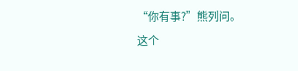“你有事?”熊列问。
这个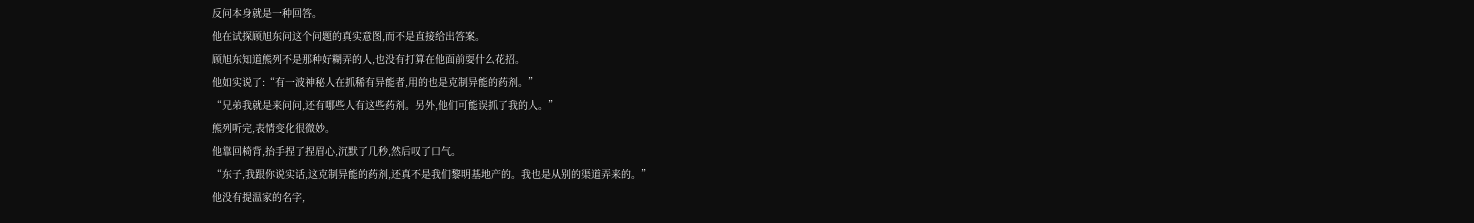反问本身就是一种回答。
他在试探顾旭东问这个问题的真实意图,而不是直接给出答案。
顾旭东知道熊列不是那种好糊弄的人,也没有打算在他面前耍什么花招。
他如实说了:“有一波神秘人在抓稀有异能者,用的也是克制异能的药剂。”
“兄弟我就是来问问,还有哪些人有这些药剂。另外,他们可能误抓了我的人。”
熊列听完,表情变化很微妙。
他靠回椅背,抬手捏了捏眉心,沉默了几秒,然后叹了口气。
“东子,我跟你说实话,这克制异能的药剂,还真不是我们黎明基地产的。我也是从别的渠道弄来的。”
他没有提温家的名字,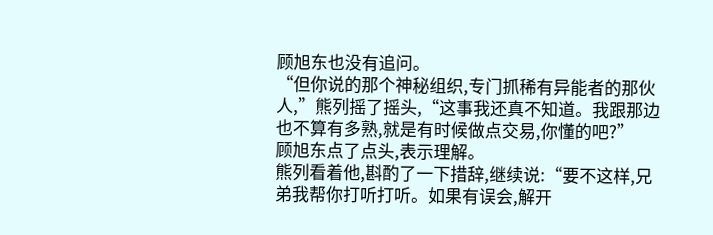顾旭东也没有追问。
“但你说的那个神秘组织,专门抓稀有异能者的那伙人,”熊列摇了摇头,“这事我还真不知道。我跟那边也不算有多熟,就是有时候做点交易,你懂的吧?”
顾旭东点了点头,表示理解。
熊列看着他,斟酌了一下措辞,继续说:“要不这样,兄弟我帮你打听打听。如果有误会,解开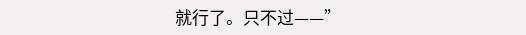就行了。只不过——”